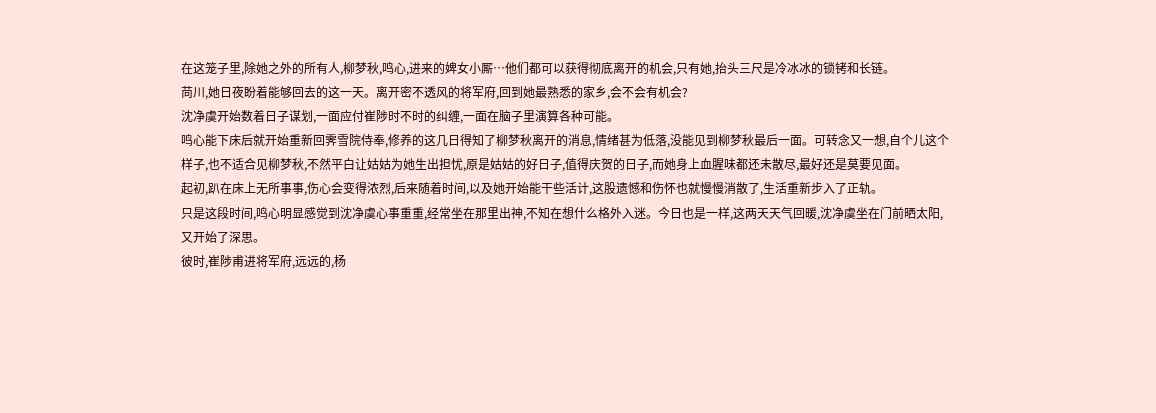在这笼子里,除她之外的所有人,柳梦秋,鸣心,进来的婢女小厮…他们都可以获得彻底离开的机会,只有她,抬头三尺是冷冰冰的锁铐和长链。
苘川,她日夜盼着能够回去的这一天。离开密不透风的将军府,回到她最熟悉的家乡,会不会有机会?
沈净虞开始数着日子谋划,一面应付崔陟时不时的纠缠,一面在脑子里演算各种可能。
鸣心能下床后就开始重新回霁雪院侍奉,修养的这几日得知了柳梦秋离开的消息,情绪甚为低落,没能见到柳梦秋最后一面。可转念又一想,自个儿这个样子,也不适合见柳梦秋,不然平白让姑姑为她生出担忧,原是姑姑的好日子,值得庆贺的日子,而她身上血腥味都还未散尽,最好还是莫要见面。
起初,趴在床上无所事事,伤心会变得浓烈,后来随着时间,以及她开始能干些活计,这股遗憾和伤怀也就慢慢消散了,生活重新步入了正轨。
只是这段时间,鸣心明显感觉到沈净虞心事重重,经常坐在那里出神,不知在想什么格外入迷。今日也是一样,这两天天气回暖,沈净虞坐在门前晒太阳,又开始了深思。
彼时,崔陟甫进将军府,远远的,杨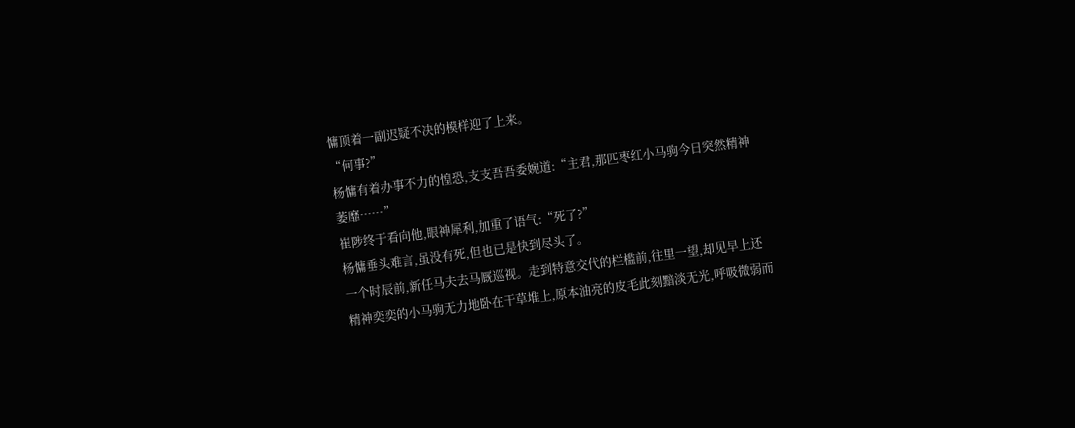慵顶着一副迟疑不决的模样迎了上来。
“何事?”
杨慵有着办事不力的惶恐,支支吾吾委婉道:“主君,那匹枣红小马驹今日突然精神萎靡……”
崔陟终于看向他,眼神犀利,加重了语气:“死了?”
杨慵垂头难言,虽没有死,但也已是快到尽头了。
一个时辰前,新任马夫去马厩巡视。走到特意交代的栏槛前,往里一望,却见早上还精神奕奕的小马驹无力地卧在干草堆上,原本油亮的皮毛此刻黯淡无光,呼吸微弱而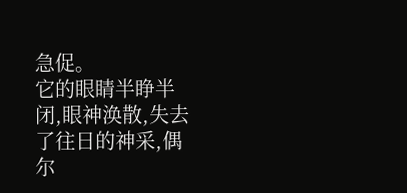急促。
它的眼睛半睁半闭,眼神涣散,失去了往日的神采,偶尔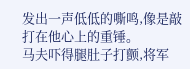发出一声低低的嘶鸣,像是敲打在他心上的重锤。
马夫吓得腿肚子打颤,将军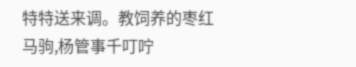特特送来调。教饲养的枣红马驹,杨管事千叮咛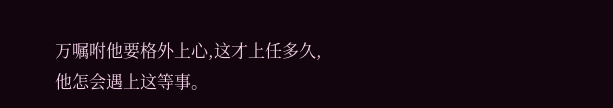万嘱咐他要格外上心,这才上任多久,他怎会遇上这等事。